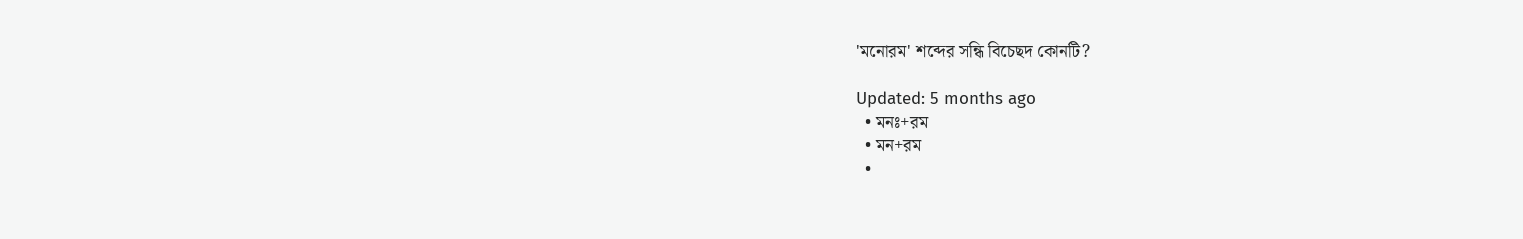'মনোরম' শব্দের সন্ধি বিচেছদ কোনটি?

Updated: 5 months ago
  • মনঃ+রম
  • মন+রম
  •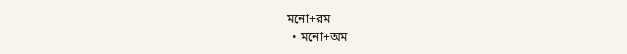মনো+রম
  • মনো+অম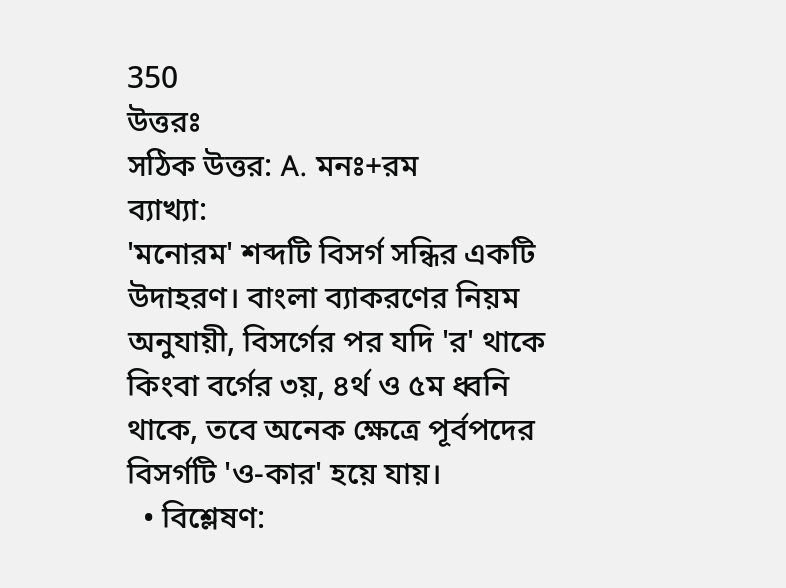350
উত্তরঃ
সঠিক উত্তর: A. মনঃ+রম
ব্যাখ্যা:
'মনোরম' শব্দটি বিসর্গ সন্ধির একটি উদাহরণ। বাংলা ব্যাকরণের নিয়ম অনুযায়ী, বিসর্গের পর যদি 'র' থাকে কিংবা বর্গের ৩য়, ৪র্থ ও ৫ম ধ্বনি থাকে, তবে অনেক ক্ষেত্রে পূর্বপদের বিসর্গটি 'ও-কার' হয়ে যায়।
  • বিশ্লেষণ: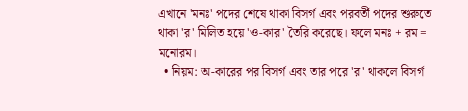এখানে 'মনঃ' পদের শেষে থাকা বিসর্গ এবং পরবর্তী পদের শুরুতে থাকা 'র' মিলিত হয়ে 'ও-কার' তৈরি করেছে। ফলে মনঃ + রম = মনোরম।
  • নিয়ম: অ-কারের পর বিসর্গ এবং তার পরে 'র' থাকলে বিসর্গ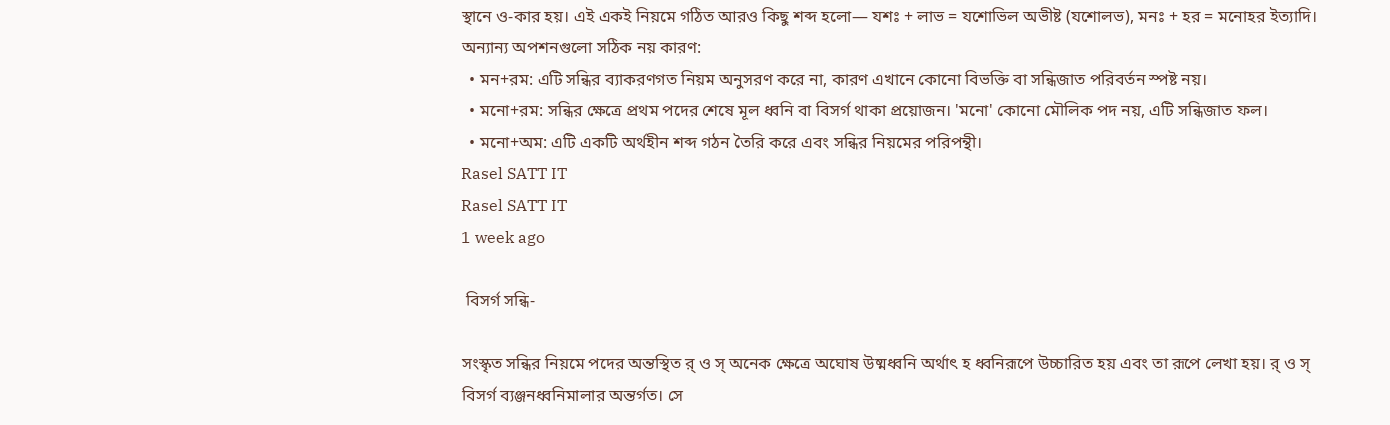স্থানে ও-কার হয়। এই একই নিয়মে গঠিত আরও কিছু শব্দ হলো— যশঃ + লাভ = যশোভিল অভীষ্ট (যশোলভ), মনঃ + হর = মনোহর ইত্যাদি।
অন্যান্য অপশনগুলো সঠিক নয় কারণ:
  • মন+রম: এটি সন্ধির ব্যাকরণগত নিয়ম অনুসরণ করে না, কারণ এখানে কোনো বিভক্তি বা সন্ধিজাত পরিবর্তন স্পষ্ট নয়।
  • মনো+রম: সন্ধির ক্ষেত্রে প্রথম পদের শেষে মূল ধ্বনি বা বিসর্গ থাকা প্রয়োজন। 'মনো' কোনো মৌলিক পদ নয়, এটি সন্ধিজাত ফল।
  • মনো+অম: এটি একটি অর্থহীন শব্দ গঠন তৈরি করে এবং সন্ধির নিয়মের পরিপন্থী।
Rasel SATT IT
Rasel SATT IT
1 week ago

 বিসর্গ সন্ধি-

সংস্কৃত সন্ধির নিয়মে পদের অন্তস্থিত র্ ও স্ অনেক ক্ষেত্রে অঘোষ উষ্মধ্বনি অর্থাৎ হ ধ্বনিরূপে উচ্চারিত হয় এবং তা রূপে লেখা হয়। র্ ও স্ বিসর্গ ব্যঞ্জনধ্বনিমালার অন্তর্গত। সে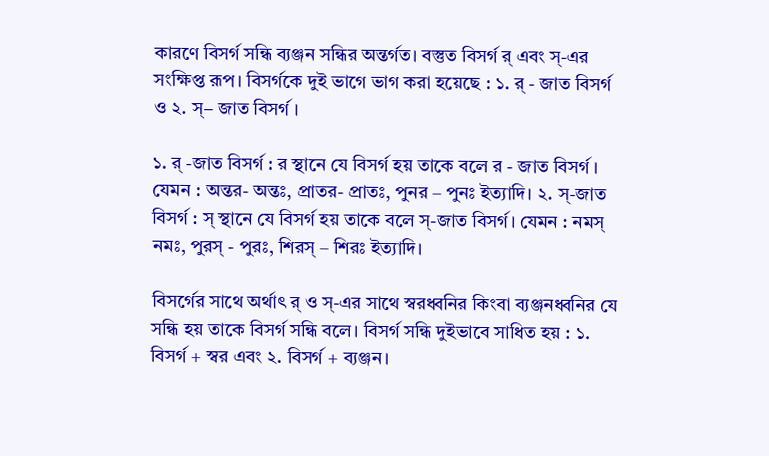কারণে বিসর্গ সন্ধি ব্যঞ্জন সন্ধির অন্তর্গত। বস্তুত বিসর্গ র্ এবং স্-এর সংক্ষিপ্ত রূপ। বিসর্গকে দুই ভাগে ভাগ করা হয়েছে : ১. র্ - জাত বিসর্গ ও ২. স্− জাত বিসর্গ ।

১. র্ -জাত বিসর্গ : র স্থানে যে বিসর্গ হয় তাকে বলে র - জাত বিসর্গ । যেমন : অন্তর- অন্তঃ, প্রাতর- প্রাতঃ, পুনর – পুনঃ ইত্যাদি। ২. স্-জাত বিসর্গ : স্ স্থানে যে বিসর্গ হয় তাকে বলে স্-জাত বিসর্গ। যেমন : নমস্ নমঃ, পুরস্ - পুরঃ, শিরস্ – শিরঃ ইত্যাদি।

বিসর্গের সাথে অর্থাৎ র্ ও স্-এর সাথে স্বরধ্বনির কিংবা ব্যঞ্জনধ্বনির যে সন্ধি হয় তাকে বিসর্গ সন্ধি বলে। বিসর্গ সন্ধি দুইভাবে সাধিত হয় : ১. বিসর্গ + স্বর এবং ২. বিসর্গ + ব্যঞ্জন।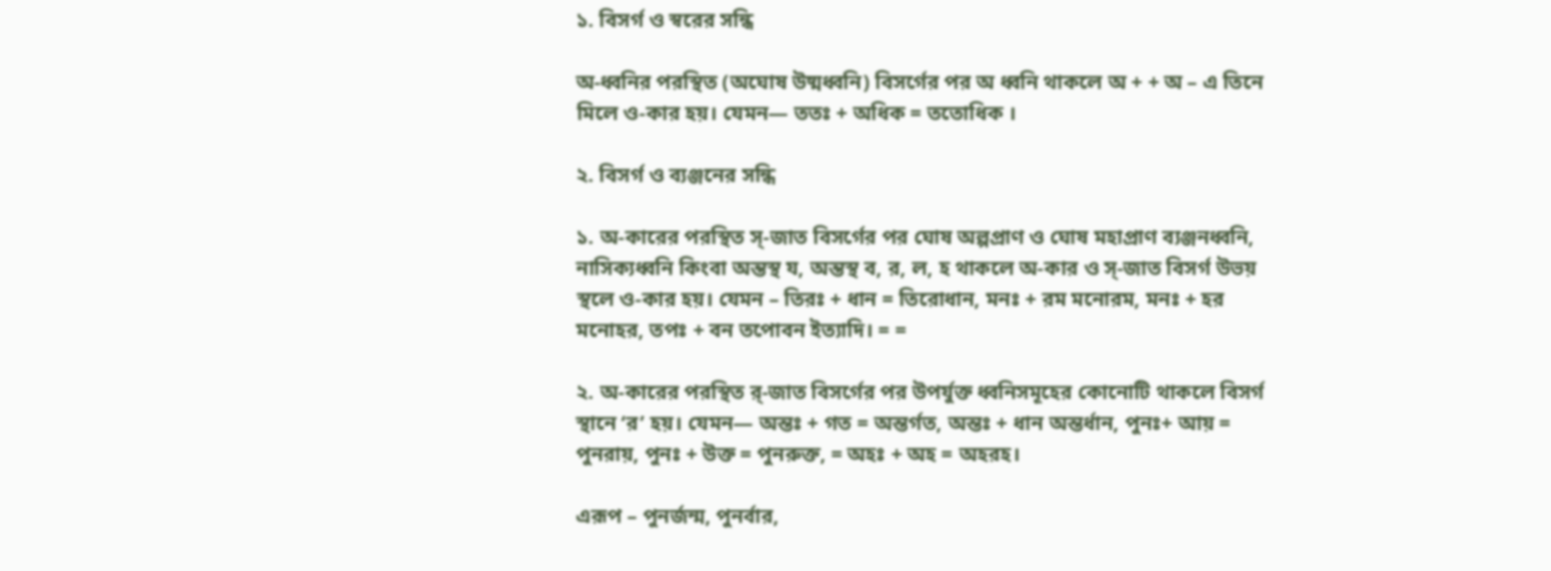১. বিসর্গ ও স্বরের সন্ধি

অ-ধ্বনির পরস্থিত (অঘোষ উষ্মধ্বনি) বিসর্গের পর অ ধ্বনি থাকলে অ + + অ – এ তিনে মিলে ও-কার হয়। যেমন— ততঃ + অধিক = ততোধিক ।

২. বিসর্গ ও ব্যঞ্জনের সন্ধি

১. অ-কারের পরস্থিত স্-জাত বিসর্গের পর ঘোষ অল্পপ্রাণ ও ঘোষ মহাপ্রাণ ব্যঞ্জনধ্বনি, নাসিক্যধ্বনি কিংবা অন্তস্থ য, অন্তস্থ ব, র, ল, হ থাকলে অ-কার ও স্-জাত বিসর্গ উভয় স্থলে ও-কার হয়। যেমন – তিরঃ + ধান = তিরোধান, মনঃ + রম মনোরম, মনঃ + হর মনোহর, তপঃ + বন তপোবন ইত্যাদি। = =

২. অ-কারের পরস্থিত র্-জাত বিসর্গের পর উপর্যুক্ত ধ্বনিসমূহের কোনোটি থাকলে বিসর্গ স্থানে ‘র’ হয়। যেমন— অন্তঃ + গত = অন্তর্গত, অন্তঃ + ধান অন্তর্ধান, পুনঃ+ আয় = পুনরায়, পুনঃ + উক্ত = পুনরুক্ত, = অহঃ + অহ = অহরহ।

এরূপ – পুনর্জন্ম, পুনর্বার,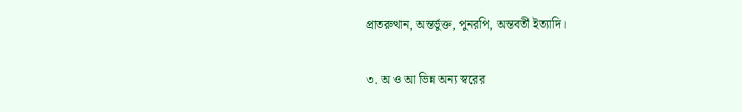প্রাতরুত্থান, অন্তর্ভুক্ত, পুনরপি, অন্তবর্তী ইত্যাদি।

৩. অ ও আ ভিন্ন অন্য স্বরের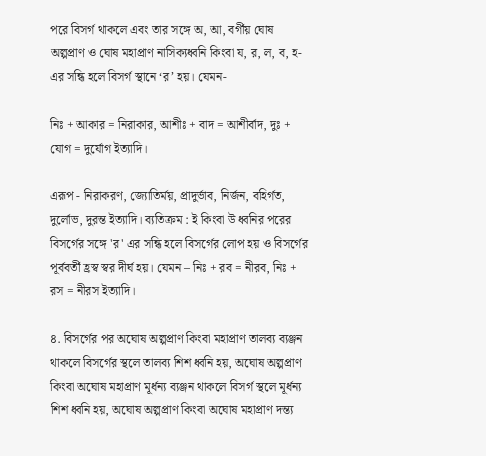পরে বিসর্গ থাকলে এবং তার সঙ্গে অ, আ, বর্গীয় ঘোষ অল্পপ্রাণ ও ঘোষ মহাপ্রাণ নাসিক্যধ্বনি কিংবা য, র, ল, ব, হ-এর সন্ধি হলে বিসর্গ স্থানে ‘র’ হয়। যেমন-

নিঃ + আকার = নিরাকার, আশীঃ + বাদ = আশীর্বাদ, দুঃ + যোগ = দুর্যোগ ইত্যাদি।

এরূপ - নিরাকরণ, জ্যোতির্ময়, প্রাদুর্ভাব, নির্জন, বহির্গত, দুর্লোভ, দুরন্ত ইত্যাদি। ব্যতিক্রম : ই কিংবা উ ধ্বনির পরের বিসর্গের সঙ্গে 'র' এর সন্ধি হলে বিসর্গের লোপ হয় ও বিসর্গের পূর্ববর্তী হ্রস্ব স্বর দীর্ঘ হয়। যেমন – নিঃ + রব = নীরব, নিঃ + রস = নীরস ইত্যাদি।

৪. বিসর্গের পর অঘোষ অল্পপ্রাণ কিংবা মহাপ্রাণ তালব্য ব্যঞ্জন থাকলে বিসর্গের স্থলে তালব্য শিশ ধ্বনি হয়, অঘোষ অল্পপ্রাণ কিংবা অঘোষ মহাপ্রাণ মূর্ধন্য ব্যঞ্জন থাকলে বিসর্গ স্থলে মূর্ধন্য শিশ ধ্বনি হয়, অঘোষ অল্পপ্রাণ কিংবা অঘোষ মহাপ্রাণ দন্ত্য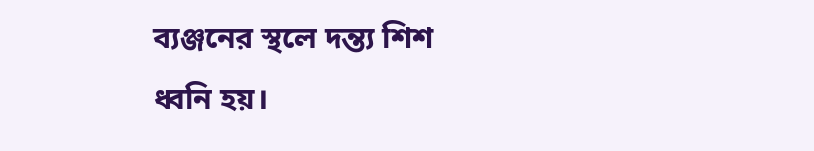ব্যঞ্জনের স্থলে দন্ত্য শিশ ধ্বনি হয়।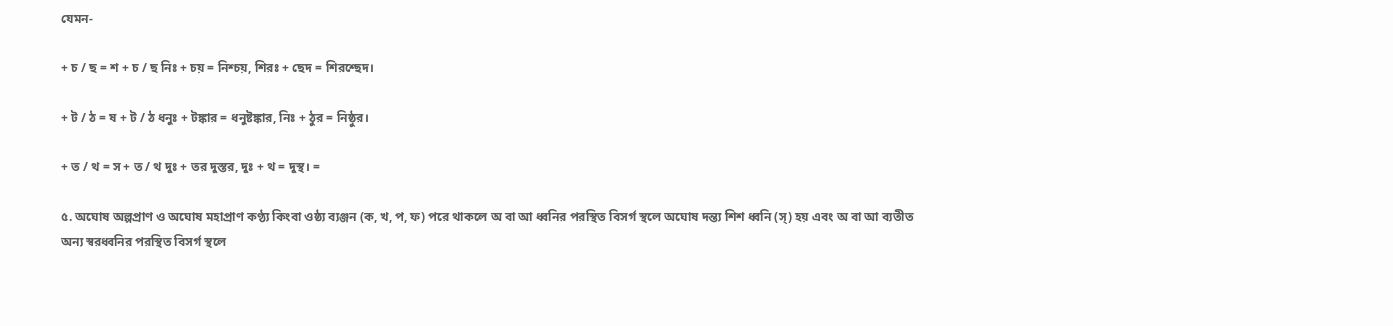যেমন-

+ চ / ছ = শ + চ / ছ নিঃ + চয় = নিশ্চয়, শিরঃ + ছেদ = শিরশ্ছেদ।

+ ট / ঠ = ষ + ট / ঠ ধনুঃ + টঙ্কার = ধনুষ্টঙ্কার, নিঃ + ঠুর = নিষ্ঠুর।

+ ত / থ = স + ত / থ দুঃ + তর দুস্তর, দুঃ + থ = দুস্থ। =

৫. অঘোষ অল্পপ্রাণ ও অঘোষ মহাপ্রাণ কণ্ঠ্য কিংবা ওষ্ঠ্য ব্যঞ্জন (ক, খ, প, ফ) পরে থাকলে অ বা আ ধ্বনির পরস্থিত বিসর্গ স্থলে অঘোষ দন্ত্য শিশ ধ্বনি (স্) হয় এবং অ বা আ ব্যতীত অন্য স্বরধ্বনির পরস্থিত বিসর্গ স্থলে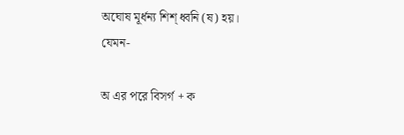অঘোষ মূর্ধন্য শিশ্ ধ্বনি (ষ) হয়। যেমন-

অ এর পরে বিসর্গ + ক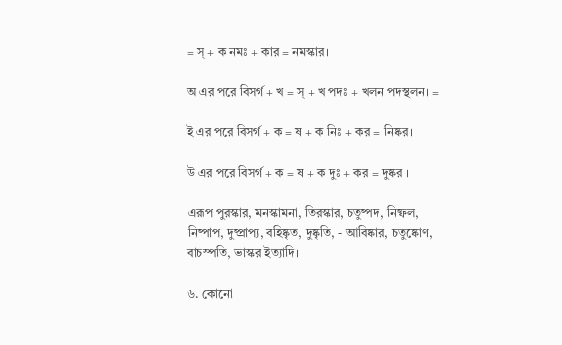= স্ + ক নমঃ + কার = নমস্কার।

অ এর পরে বিসর্গ + খ = স্ + খ পদঃ + খলন পদস্থলন। =

ই এর পরে বিসর্গ + ক = ষ + ক নিঃ + কর = নিষ্কর।

উ এর পরে বিসর্গ + ক = ষ + ক দুঃ + কর = দুষ্কর ।

এরূপ পুরস্কার, মনস্কামনা, তিরস্কার, চতুষ্পদ, নিষ্ফল, নিষ্পাপ, দুষ্প্রাপ্য, বহিষ্কৃত, দুষ্কৃতি, - আবিষ্কার, চতুষ্কোণ, বাচস্পতি, ভাস্কর ইত্যাদি।

৬. কোনো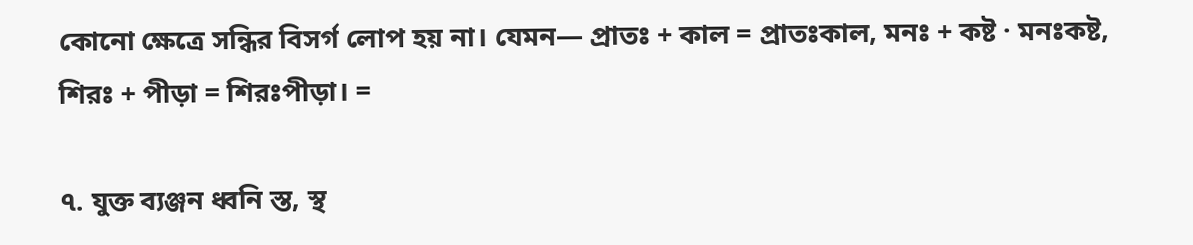কোনো ক্ষেত্রে সন্ধির বিসর্গ লোপ হয় না। যেমন— প্রাতঃ + কাল = প্রাতঃকাল, মনঃ + কষ্ট · মনঃকষ্ট, শিরঃ + পীড়া = শিরঃপীড়া। =

৭. যুক্ত ব্যঞ্জন ধ্বনি স্ত, স্থ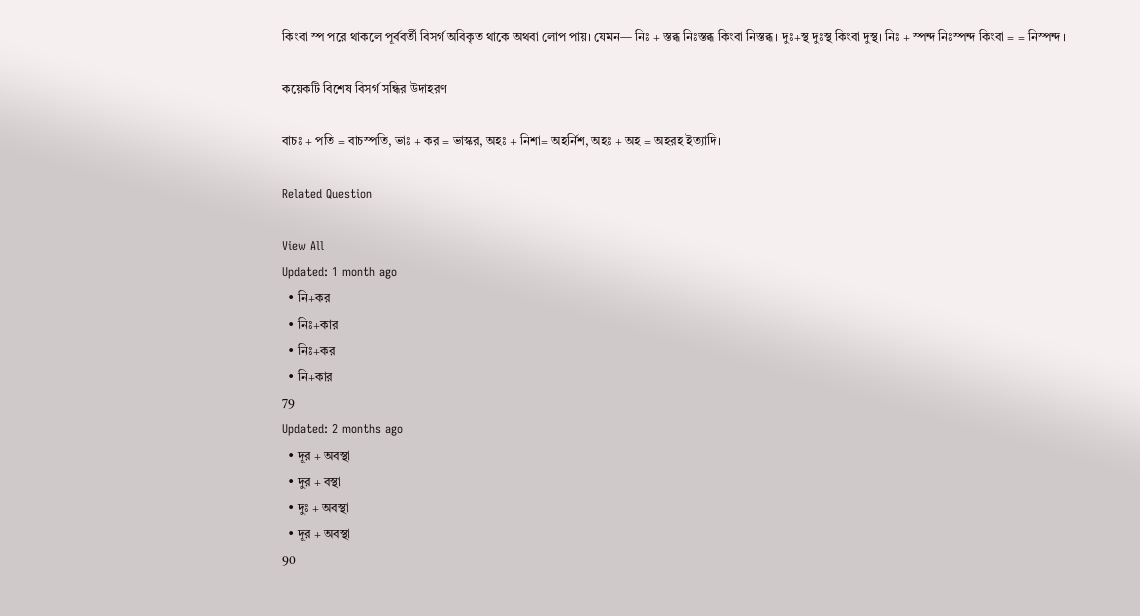কিংবা স্প পরে থাকলে পূর্ববর্তী বিসর্গ অবিকৃত থাকে অথবা লোপ পায়। যেমন— নিঃ + স্তব্ধ নিঃস্তব্ধ কিংবা নিস্তব্ধ। দুঃ+স্থ দুঃস্থ কিংবা দুস্থ। নিঃ + স্পন্দ নিঃস্পন্দ কিংবা = = নিস্পন্দ ।

কয়েকটি বিশেষ বিসর্গ সন্ধির উদাহরণ

বাচঃ + পতি = বাচস্পতি, ভাঃ + কর = ভাস্কর, অহঃ + নিশা= অহর্নিশ, অহঃ + অহ = অহরহ ইত্যাদি।

Related Question

View All
Updated: 1 month ago
  • নি+কর
  • নিঃ+কার
  • নিঃ+কর
  • নি+কার
79
Updated: 2 months ago
  • দূর + অবস্থা
  • দুর + বস্থা
  • দুঃ + অবস্থা
  • দূর + অবস্থা
90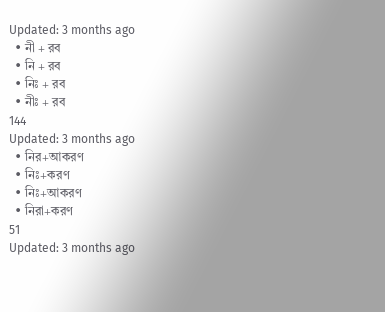Updated: 3 months ago
  • নী + রব
  • নি + রব
  • নিঃ + রব
  • নীঃ + রব
144
Updated: 3 months ago
  • নির+আকরণ
  • নিঃ+করণ
  • নিঃ+আকরণ
  • নিরা+করণ
51
Updated: 3 months ago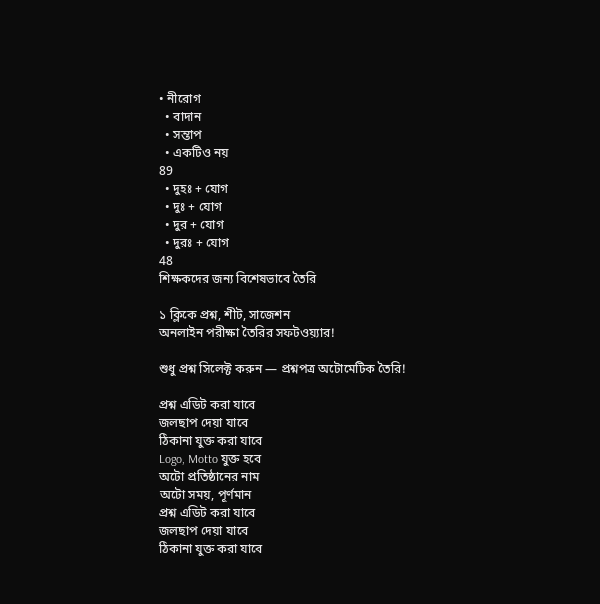• নীরোগ
  • বাদান
  • সন্তাপ
  • একটিও নয়
89
  • দুহঃ + যোগ
  • দুঃ + যোগ
  • দুর + যোগ
  • দুরঃ + যোগ
48
শিক্ষকদের জন্য বিশেষভাবে তৈরি

১ ক্লিকে প্রশ্ন, শীট, সাজেশন
অনলাইন পরীক্ষা তৈরির সফটওয়্যার!

শুধু প্রশ্ন সিলেক্ট করুন — প্রশ্নপত্র অটোমেটিক তৈরি!

প্রশ্ন এডিট করা যাবে
জলছাপ দেয়া যাবে
ঠিকানা যুক্ত করা যাবে
Logo, Motto যুক্ত হবে
অটো প্রতিষ্ঠানের নাম
অটো সময়, পূর্ণমান
প্রশ্ন এডিট করা যাবে
জলছাপ দেয়া যাবে
ঠিকানা যুক্ত করা যাবে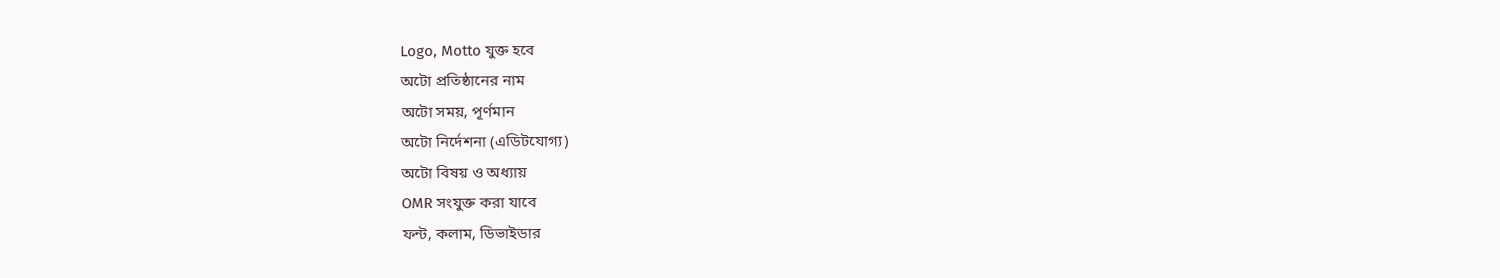Logo, Motto যুক্ত হবে
অটো প্রতিষ্ঠানের নাম
অটো সময়, পূর্ণমান
অটো নির্দেশনা (এডিটযোগ্য)
অটো বিষয় ও অধ্যায়
OMR সংযুক্ত করা যাবে
ফন্ট, কলাম, ডিভাইডার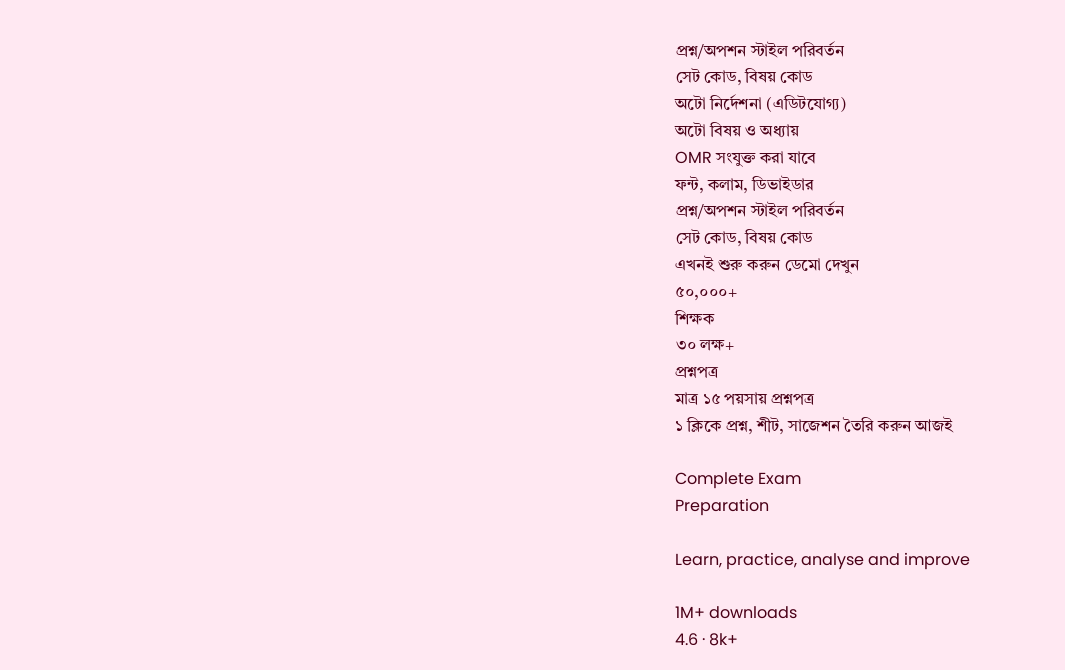প্রশ্ন/অপশন স্টাইল পরিবর্তন
সেট কোড, বিষয় কোড
অটো নির্দেশনা (এডিটযোগ্য)
অটো বিষয় ও অধ্যায়
OMR সংযুক্ত করা যাবে
ফন্ট, কলাম, ডিভাইডার
প্রশ্ন/অপশন স্টাইল পরিবর্তন
সেট কোড, বিষয় কোড
এখনই শুরু করুন ডেমো দেখুন
৫০,০০০+
শিক্ষক
৩০ লক্ষ+
প্রশ্নপত্র
মাত্র ১৫ পয়সায় প্রশ্নপত্র
১ ক্লিকে প্রশ্ন, শীট, সাজেশন তৈরি করুন আজই

Complete Exam
Preparation

Learn, practice, analyse and improve

1M+ downloads
4.6 · 8k+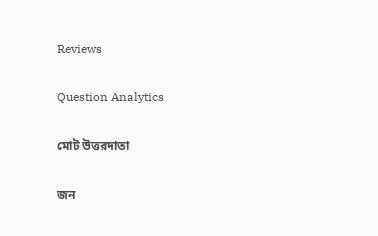Reviews

Question Analytics

মোট উত্তরদাতা

জন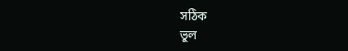সঠিক
ভুল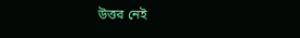উত্তর নেই